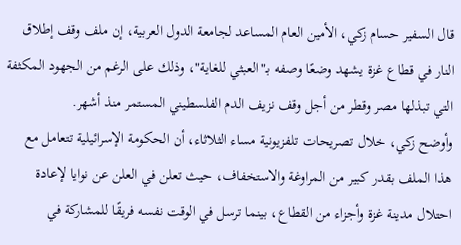قال السفير حسام زكي، الأمين العام المساعد لجامعة الدول العربية، إن ملف وقف إطلاق النار في قطاع غزة يشهد وضعًا وصفه بـ"العبثي للغاية"، وذلك على الرغم من الجهود المكثفة التي تبذلها مصر وقطر من أجل وقف نزيف الدم الفلسطيني المستمر منذ أشهر.
وأوضح زكي، خلال تصريحات تلفزيونية مساء الثلاثاء، أن الحكومة الإسرائيلية تتعامل مع هذا الملف بقدر كبير من المراوغة والاستخفاف، حيث تعلن في العلن عن نوايا لإعادة احتلال مدينة غزة وأجزاء من القطاع، بينما ترسل في الوقت نفسه فريقًا للمشاركة في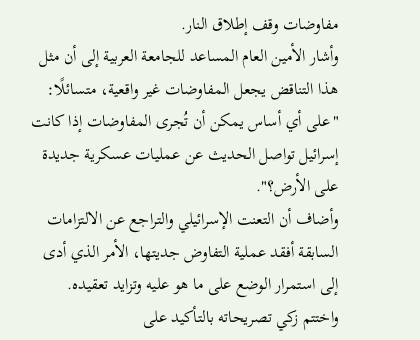مفاوضات وقف إطلاق النار.
وأشار الأمين العام المساعد للجامعة العربية إلى أن مثل هذا التناقض يجعل المفاوضات غير واقعية، متسائلًا: "على أي أساس يمكن أن تُجرى المفاوضات إذا كانت إسرائيل تواصل الحديث عن عمليات عسكرية جديدة على الأرض؟".
وأضاف أن التعنت الإسرائيلي والتراجع عن الالتزامات السابقة أفقد عملية التفاوض جديتها، الأمر الذي أدى إلى استمرار الوضع على ما هو عليه وتزايد تعقيده.
واختتم زكي تصريحاته بالتأكيد على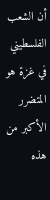أن الشعب الفلسطيني في غزة هو المتضرر الأكبر من هذه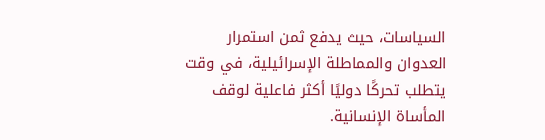السياسات، حيث يدفع ثمن استمرار العدوان والمماطلة الإسرائيلية، في وقت يتطلب تحركًا دوليًا أكثر فاعلية لوقف المأساة الإنسانية.